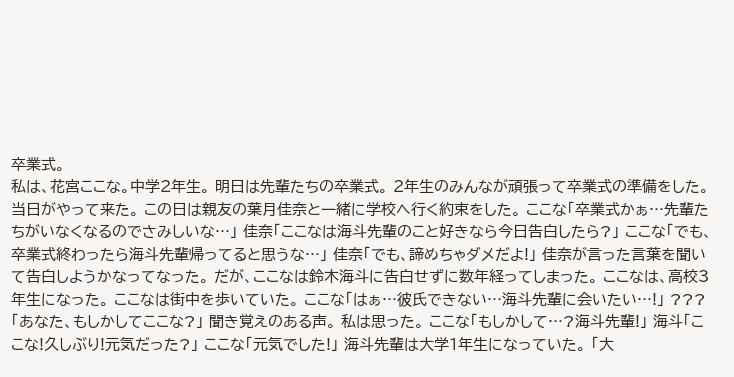卒業式。
私は、花宮ここな。中学2年生。 明日は先輩たちの卒業式。 2年生のみんなが頑張って卒業式の準備をした。 当日がやって来た。 この日は親友の葉月佳奈と一緒に学校へ行く約束をした。 ここな「卒業式かぁ…先輩たちがいなくなるのでさみしいな…」 佳奈「ここなは海斗先輩のこと好きなら今日告白したら?」 ここな「でも、卒業式終わったら海斗先輩帰ってると思うな…」 佳奈「でも、諦めちゃダメだよ!」 佳奈が言った言葉を聞いて告白しようかなってなった。 だが、ここなは鈴木海斗に告白せずに数年経ってしまった。 ここなは、高校3年生になった。 ここなは街中を歩いていた。 ここな「はぁ…彼氏できない…海斗先輩に会いたい…!」 ???「あなた、もしかしてここな?」 聞き覚えのある声。 私は思った。 ここな「もしかして…?海斗先輩!」 海斗「ここな!久しぶり!元気だった?」 ここな「元気でした!」 海斗先輩は大学1年生になっていた。 「大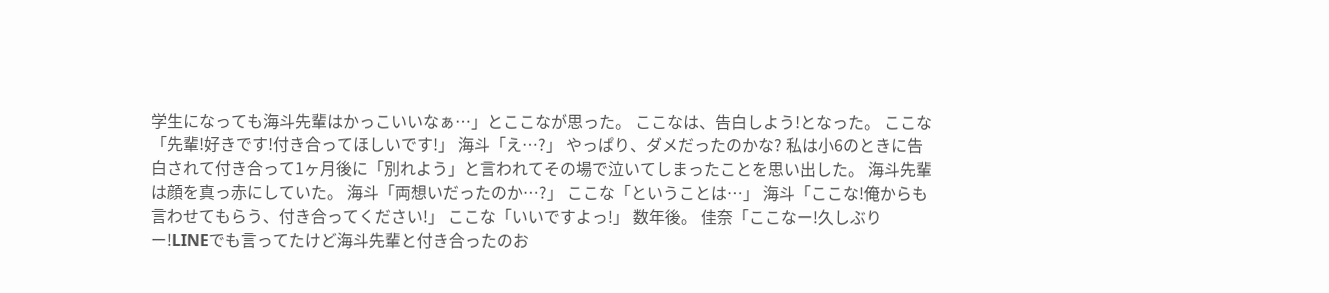学生になっても海斗先輩はかっこいいなぁ…」とここなが思った。 ここなは、告白しよう!となった。 ここな「先輩!好きです!付き合ってほしいです!」 海斗「え…?」 やっぱり、ダメだったのかな? 私は小6のときに告白されて付き合って1ヶ月後に「別れよう」と言われてその場で泣いてしまったことを思い出した。 海斗先輩は顔を真っ赤にしていた。 海斗「両想いだったのか…?」 ここな「ということは…」 海斗「ここな!俺からも言わせてもらう、付き合ってください!」 ここな「いいですよっ!」 数年後。 佳奈「ここなー!久しぶりー!LINEでも言ってたけど海斗先輩と付き合ったのお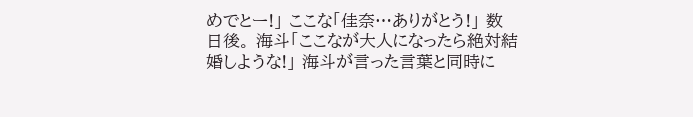めでとー!」 ここな「佳奈…ありがとう!」 数日後。 海斗「ここなが大人になったら絶対結婚しような!」 海斗が言った言葉と同時に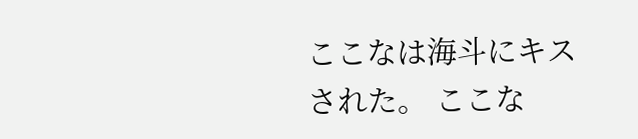ここなは海斗にキスされた。 ここな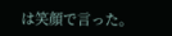は笑顔で言った。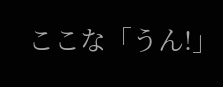ここな「うん!」